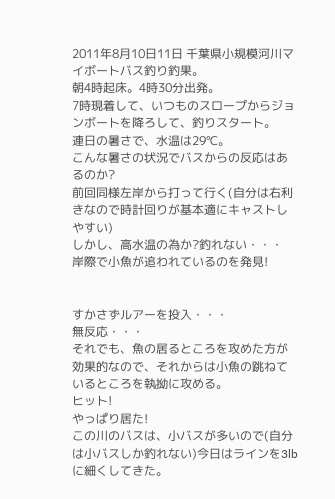2011年8月10日11日 千葉県小規模河川マイボートバス釣り釣果。
朝4時起床。4時30分出発。
7時現着して、いつものスロープからジョンボートを降ろして、釣りスタート。
連日の暑さで、水温は29℃。
こんな暑さの状況でバスからの反応はあるのか?
前回同様左岸から打って行く(自分は右利きなので時計回りが基本適にキャストしやすい)
しかし、高水温の為か?釣れない・・・
岸際で小魚が追われているのを発見!


すかさずルアーを投入・・・
無反応・・・
それでも、魚の居るところを攻めた方が効果的なので、それからは小魚の跳ねているところを執拗に攻める。
ヒット!
やっぱり居た!
この川のバスは、小バスが多いので(自分は小バスしか釣れない)今日はラインを3lbに細くしてきた。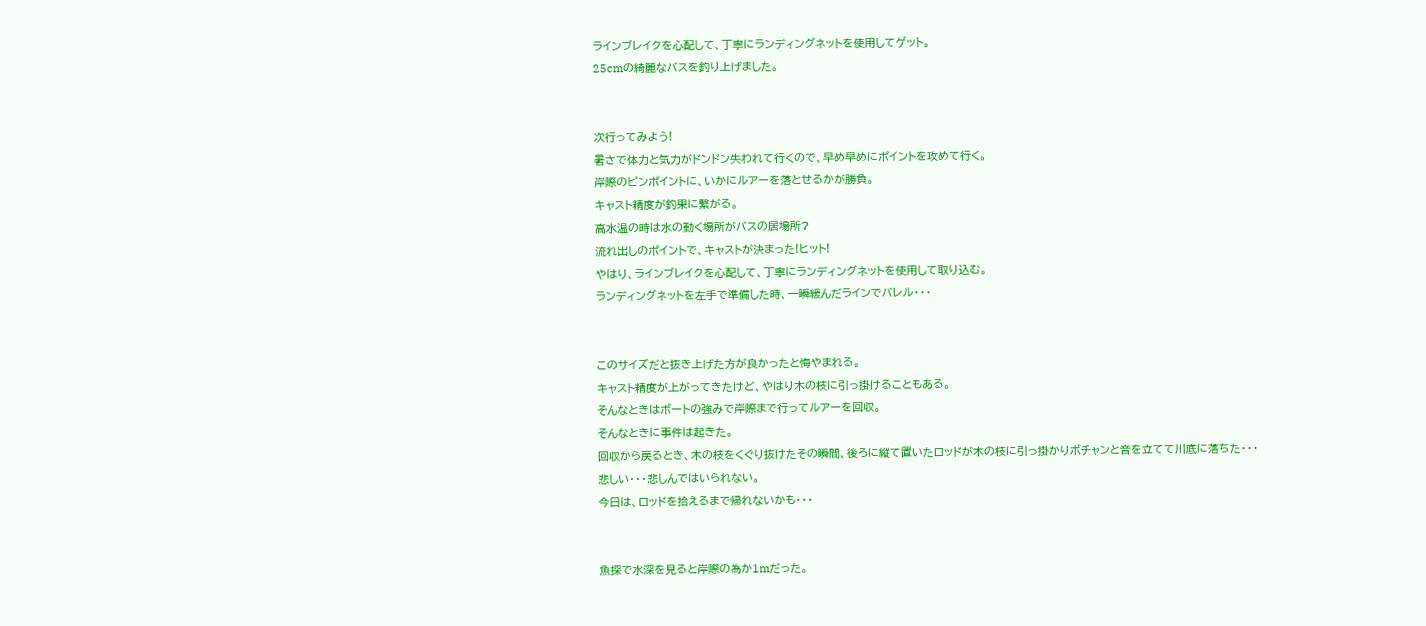ラインブレイクを心配して、丁寧にランディングネットを使用してゲット。
25cmの綺麗なバスを釣り上げました。


次行ってみよう!
暑さで体力と気力がドンドン失われて行くので、早め早めにポイントを攻めて行く。
岸際のピンポイントに、いかにルアーを落とせるかが勝負。
キャスト精度が釣果に繋がる。
高水温の時は水の動く場所がバスの居場所?
流れ出しのポイントで、キャストが決まった!ヒット!
やはり、ラインブレイクを心配して、丁寧にランディングネットを使用して取り込む。
ランディングネットを左手で準備した時、一瞬緩んだラインでバレル・・・


このサイズだと抜き上げた方が良かったと悔やまれる。
キャスト精度が上がってきたけど、やはり木の枝に引っ掛けることもある。
そんなときはボートの強みで岸際まで行ってルアーを回収。
そんなときに事件は起きた。
回収から戻るとき、木の枝をくぐり抜けたその瞬間、後ろに縦て置いたロッドが木の枝に引っ掛かりボチャンと音を立てて川底に落ちた・・・
悲しい・・・悲しんではいられない。
今日は、ロッドを拾えるまで帰れないかも・・・


魚探で水深を見ると岸際の為か1mだった。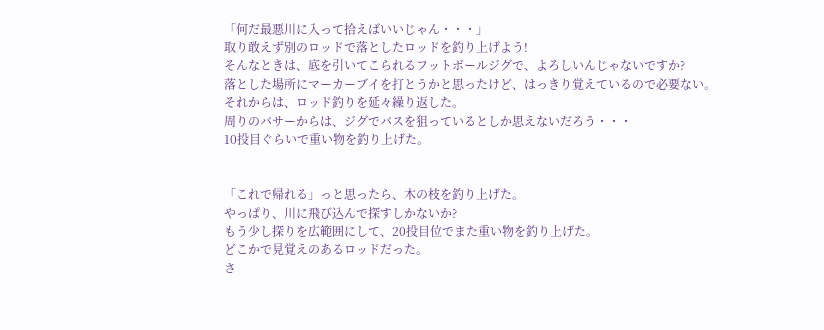「何だ最悪川に入って拾えばいいじゃん・・・」
取り敢えず別のロッドで落としたロッドを釣り上げよう!
そんなときは、底を引いてこられるフットボールジグで、よろしいんじゃないですか?
落とした場所にマーカーブイを打とうかと思ったけど、はっきり覚えているので必要ない。
それからは、ロッド釣りを延々繰り返した。
周りのバサーからは、ジグでバスを狙っているとしか思えないだろう・・・
10投目ぐらいで重い物を釣り上げた。


「これで帰れる」っと思ったら、木の枝を釣り上げた。
やっぱり、川に飛び込んで探すしかないか?
もう少し探りを広範囲にして、20投目位でまた重い物を釣り上げた。
どこかで見覚えのあるロッドだった。
さ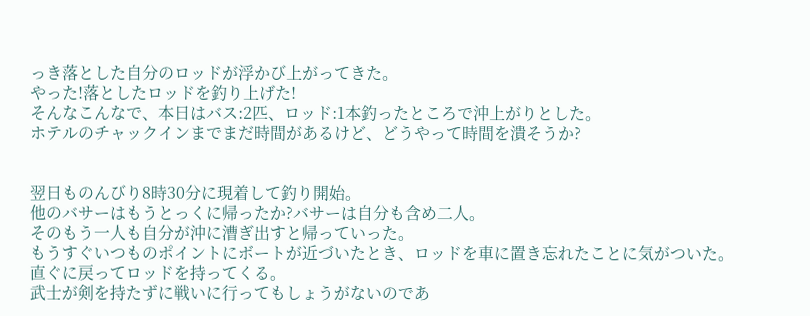っき落とした自分のロッドが浮かび上がってきた。
やった!落としたロッドを釣り上げた!
そんなこんなで、本日はバス:2匹、ロッド:1本釣ったところで沖上がりとした。
ホテルのチャックインまでまだ時間があるけど、どうやって時間を潰そうか?


翌日ものんびり8時30分に現着して釣り開始。
他のバサーはもうとっくに帰ったか?バサーは自分も含め二人。
そのもう一人も自分が沖に漕ぎ出すと帰っていった。
もうすぐいつものポイントにボートが近づいたとき、ロッドを車に置き忘れたことに気がついた。
直ぐに戻ってロッドを持ってくる。
武士が剣を持たずに戦いに行ってもしょうがないのであ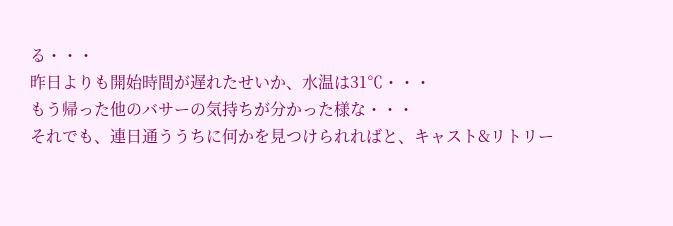る・・・
昨日よりも開始時間が遅れたせいか、水温は31℃・・・
もう帰った他のバサーの気持ちが分かった様な・・・
それでも、連日通ううちに何かを見つけられればと、キャスト&リトリー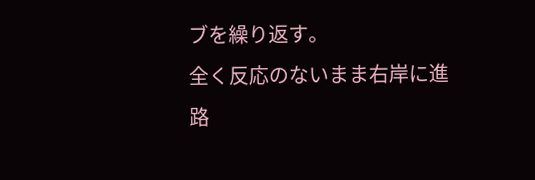ブを繰り返す。
全く反応のないまま右岸に進路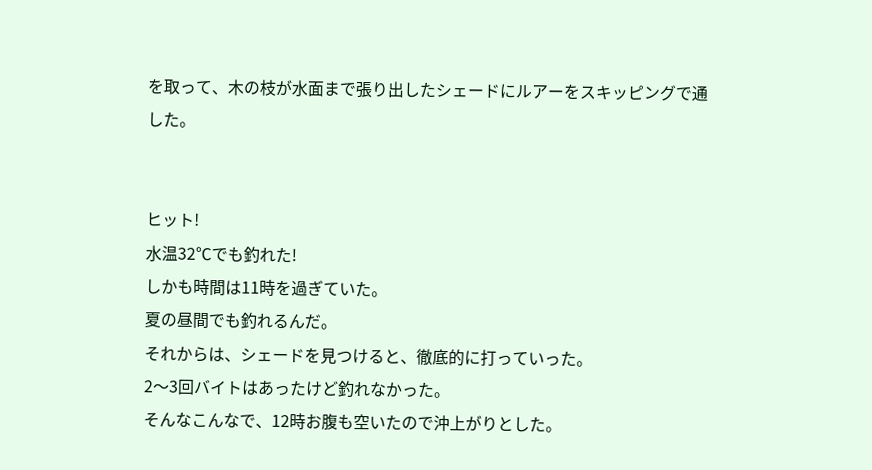を取って、木の枝が水面まで張り出したシェードにルアーをスキッピングで通した。


ヒット!
水温32℃でも釣れた!
しかも時間は11時を過ぎていた。
夏の昼間でも釣れるんだ。
それからは、シェードを見つけると、徹底的に打っていった。
2〜3回バイトはあったけど釣れなかった。
そんなこんなで、12時お腹も空いたので沖上がりとした。